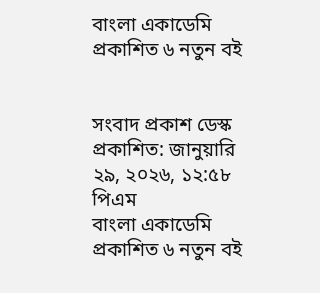বাংলা একাডেমি প্রকাশিত ৬ নতুন বই


সংবাদ প্রকাশ ডেস্ক
প্রকাশিত: জানুয়ারি ২৯, ২০২৬, ১২:৫৮ পিএম
বাংলা একাডেমি প্রকাশিত ৬ নতুন বই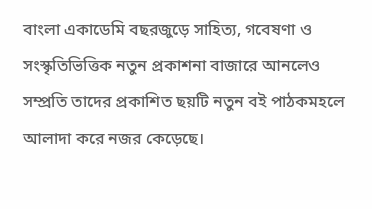বাংলা একাডেমি বছরজুড়ে সাহিত্য, গবেষণা ও সংস্কৃতিভিত্তিক নতুন প্রকাশনা বাজারে আনলেও সম্প্রতি তাদের প্রকাশিত ছয়টি নতুন বই পাঠকমহলে আলাদা করে নজর কেড়েছে।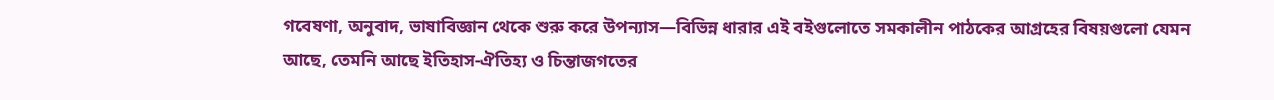গবেষণা, অনুবাদ, ভাষাবিজ্ঞান থেকে শুরু করে উপন্যাস—বিভিন্ন ধারার এই বইগুলোতে সমকালীন পাঠকের আগ্রহের বিষয়গুলো যেমন আছে, তেমনি আছে ইতিহাস-ঐতিহ্য ও চিন্তাজগতের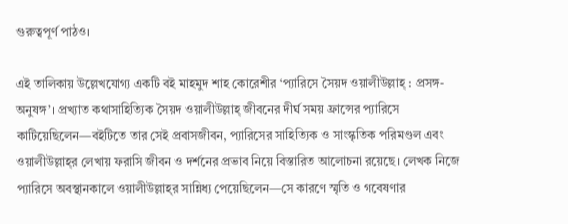গুরুত্বপূর্ণ পাঠও।

এই তালিকায় উল্লেখযোগ্য একটি বই মাহমুদ শাহ কোরেশীর ‘প্যারিসে সৈয়দ ওয়ালীউল্লাহ্ : প্রসঙ্গ-অনুষঙ্গ’। প্রখ্যাত কথাসাহিত্যিক সৈয়দ ওয়ালীউল্লাহ্ জীবনের দীর্ঘ সময় ফ্রান্সের প্যারিসে কাটিয়েছিলেন—বইটিতে তার সেই প্রবাসজীবন, প্যারিসের সাহিত্যিক ও সাংস্কৃতিক পরিমণ্ডল এবং ওয়ালীউল্লাহ্‌র লেখায় ফরাসি জীবন ও দর্শনের প্রভাব নিয়ে বিস্তারিত আলোচনা রয়েছে। লেখক নিজে প্যারিসে অবস্থানকালে ওয়ালীউল্লাহ্‌র সান্নিধ্য পেয়েছিলেন—সে কারণে স্মৃতি ও গবেষণার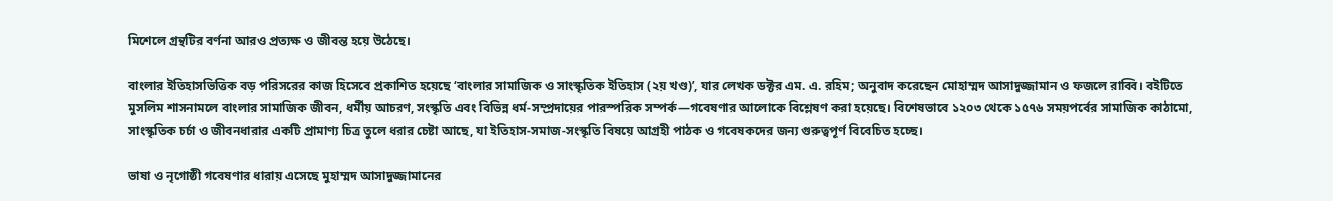মিশেলে গ্রন্থটির বর্ণনা আরও প্রত্যক্ষ ও জীবন্ত হয়ে উঠেছে।

বাংলার ইতিহাসভিত্তিক বড় পরিসরের কাজ হিসেবে প্রকাশিত হয়েছে ‘বাংলার সামাজিক ও সাংস্কৃতিক ইতিহাস (২য় খণ্ড)’, যার লেখক ডক্টর এম. এ. রহিম; অনুবাদ করেছেন মোহাম্মদ আসাদুজ্জামান ও ফজলে রাব্বি। বইটিতে মুসলিম শাসনামলে বাংলার সামাজিক জীবন, ধর্মীয় আচরণ, সংস্কৃতি এবং বিভিন্ন ধর্ম-সম্প্রদায়ের পারস্পরিক সম্পর্ক—গবেষণার আলোকে বিশ্লেষণ করা হয়েছে। বিশেষভাবে ১২০৩ থেকে ১৫৭৬ সময়পর্বের সামাজিক কাঠামো, সাংস্কৃতিক চর্চা ও জীবনধারার একটি প্রামাণ্য চিত্র তুলে ধরার চেষ্টা আছে, যা ইতিহাস-সমাজ-সংস্কৃতি বিষয়ে আগ্রহী পাঠক ও গবেষকদের জন্য গুরুত্বপূর্ণ বিবেচিত হচ্ছে।

ভাষা ও নৃগোষ্ঠী গবেষণার ধারায় এসেছে মুহাম্মদ আসাদুজ্জামানের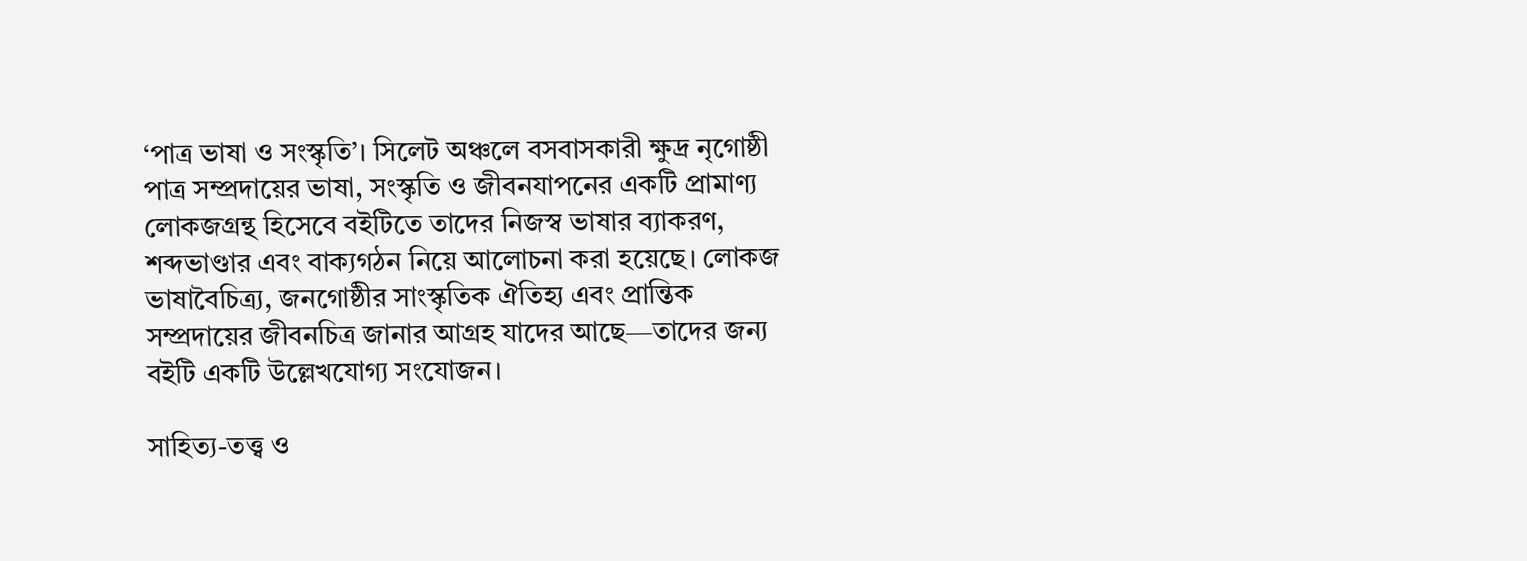‘পাত্র ভাষা ও সংস্কৃতি’। সিলেট অঞ্চলে বসবাসকারী ক্ষুদ্র নৃগোষ্ঠী পাত্র সম্প্রদায়ের ভাষা, সংস্কৃতি ও জীবনযাপনের একটি প্রামাণ্য লোকজগ্রন্থ হিসেবে বইটিতে তাদের নিজস্ব ভাষার ব্যাকরণ, শব্দভাণ্ডার এবং বাক্যগঠন নিয়ে আলোচনা করা হয়েছে। লোকজ ভাষাবৈচিত্র্য, জনগোষ্ঠীর সাংস্কৃতিক ঐতিহ্য এবং প্রান্তিক সম্প্রদায়ের জীবনচিত্র জানার আগ্রহ যাদের আছে—তাদের জন্য বইটি একটি উল্লেখযোগ্য সংযোজন।

সাহিত্য-তত্ত্ব ও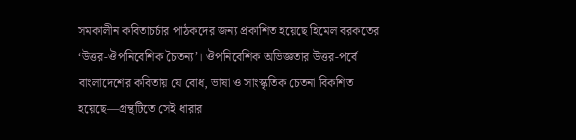সমকালীন কবিতাচর্চার পাঠকদের জন্য প্রকাশিত হয়েছে হিমেল বরকতের ‘উত্তর-ঔপনিবেশিক চৈতন্য’। ঔপনিবেশিক অভিজ্ঞতার উত্তর-পর্বে বাংলাদেশের কবিতায় যে বোধ, ভাষা ও সাংস্কৃতিক চেতনা বিকশিত হয়েছে—গ্রন্থটিতে সেই ধারার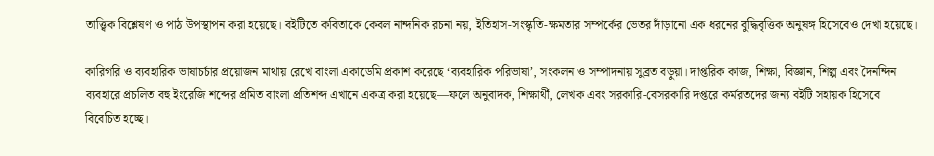তাত্ত্বিক বিশ্লেষণ ও পাঠ উপস্থাপন করা হয়েছে। বইটিতে কবিতাকে কেবল নান্দনিক রচনা নয়, ইতিহাস-সংস্কৃতি-ক্ষমতার সম্পর্কের ভেতর দাঁড়ানো এক ধরনের বুদ্ধিবৃত্তিক অনুষঙ্গ হিসেবেও দেখা হয়েছে।

কারিগরি ও ব্যবহারিক ভাষাচর্চার প্রয়োজন মাথায় রেখে বাংলা একাডেমি প্রকাশ করেছে ‘ব্যবহারিক পরিভাষা’, সংকলন ও সম্পাদনায় সুব্রত বড়ুয়া। দাপ্তরিক কাজ, শিক্ষা, বিজ্ঞান, শিল্প এবং দৈনন্দিন ব্যবহারে প্রচলিত বহু ইংরেজি শব্দের প্রমিত বাংলা প্রতিশব্দ এখানে একত্র করা হয়েছে—ফলে অনুবাদক, শিক্ষার্থী, লেখক এবং সরকারি-বেসরকারি দপ্তরে কর্মরতদের জন্য বইটি সহায়ক হিসেবে বিবেচিত হচ্ছে।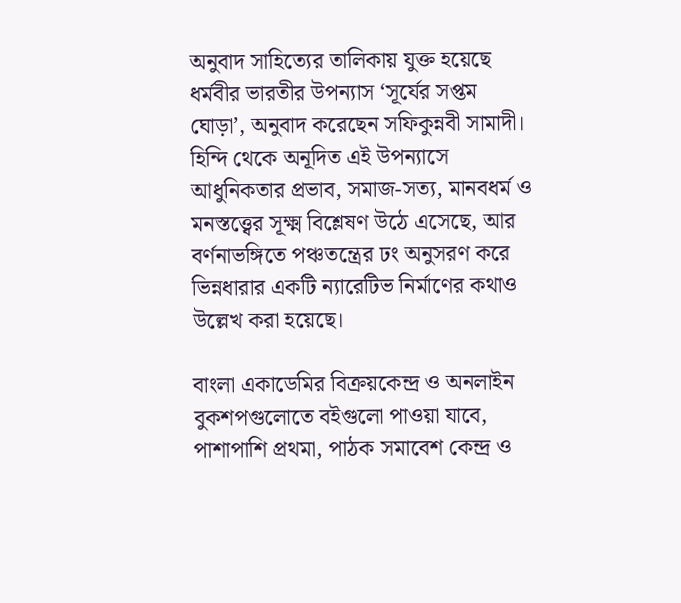অনুবাদ সাহিত্যের তালিকায় যুক্ত হয়েছে ধর্মবীর ভারতীর উপন্যাস ‘সূর্যের সপ্তম ঘোড়া’, অনুবাদ করেছেন সফিকুন্নবী সামাদী। হিন্দি থেকে অনূদিত এই উপন্যাসে আধুনিকতার প্রভাব, সমাজ-সত্য, মানবধর্ম ও মনস্তত্ত্বের সূক্ষ্ম বিশ্লেষণ উঠে এসেছে, আর বর্ণনাভঙ্গিতে পঞ্চতন্ত্রের ঢং অনুসরণ করে ভিন্নধারার একটি ন্যারেটিভ নির্মাণের কথাও উল্লেখ করা হয়েছে।

বাংলা একাডেমির বিক্রয়কেন্দ্র ও অনলাইন বুকশপগুলোতে বইগুলো পাওয়া যাবে, পাশাপাশি প্রথমা, পাঠক সমাবেশ কেন্দ্র ও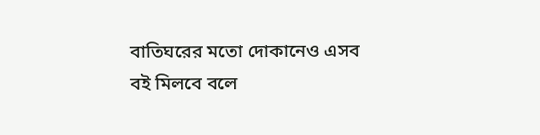বাতিঘরের মতো দোকানেও এসব বই মিলবে বলে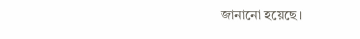জানানো হয়েছে।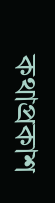কথাপ্রকাশ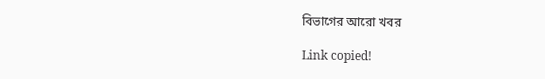বিভাগের আরো খবর

Link copied!